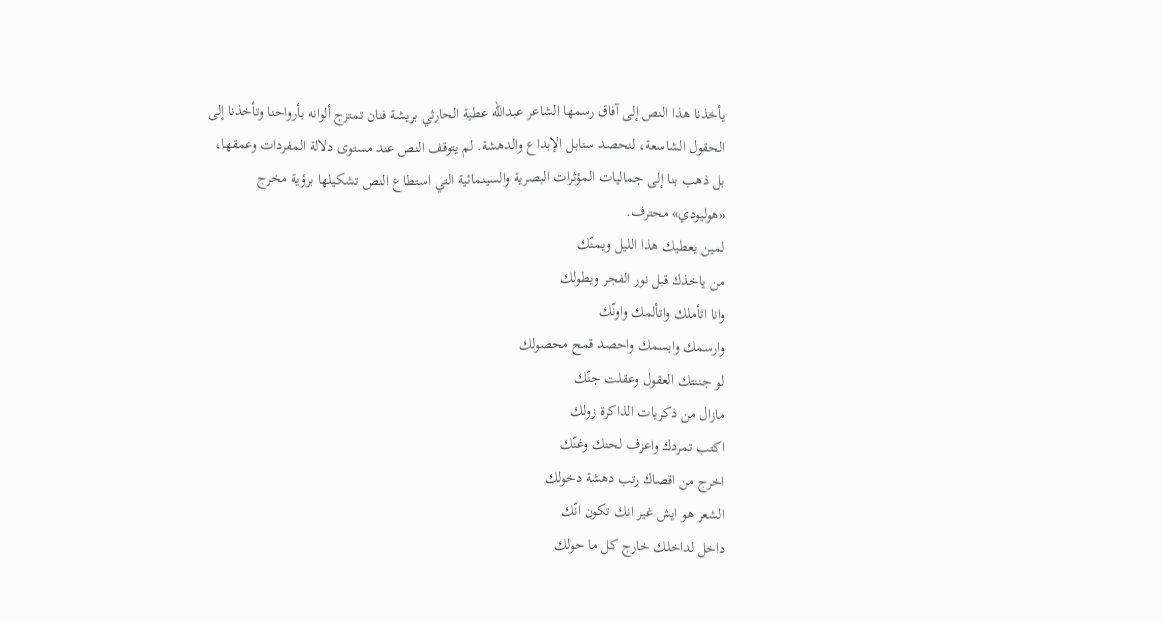يأخذنا هذا النص إلى آفاق رسمها الشاعر عبدالله عطية الحارثي بريشة فنان تمتزج ألوانه بأرواحنا وتأخذنا إلى الحقول الشاسعة، لنحصد سنابل الإبداع والدهشة. لم يتوقف النص عند مستوى دلالة المفردات وعمقها، بل ذهب بنا إلى جماليات المؤثرات البصرية والسينمائية التي استطاع النص تشكيلها برؤية مخرج «هوليودي» محترف.
لمين يعطيك هذا الليل ويمنّك
من ياخذك قبل نور الفجر ويطولك
وانا اتأملك واتألمك واونّك
وارسمك وابسمك واحصد قمح محصولك
لو جننتك العقول وعقلت جنّك
مازال من ذكريات الذاكرة زولك
اكتب تمردك واعزف لحنك وغنّك
اخرج من اقصاك رتب دهشة دخولك
الشعر هو ايش غير انك تكون انّك
داخل لداخلك خارج كل ما حولك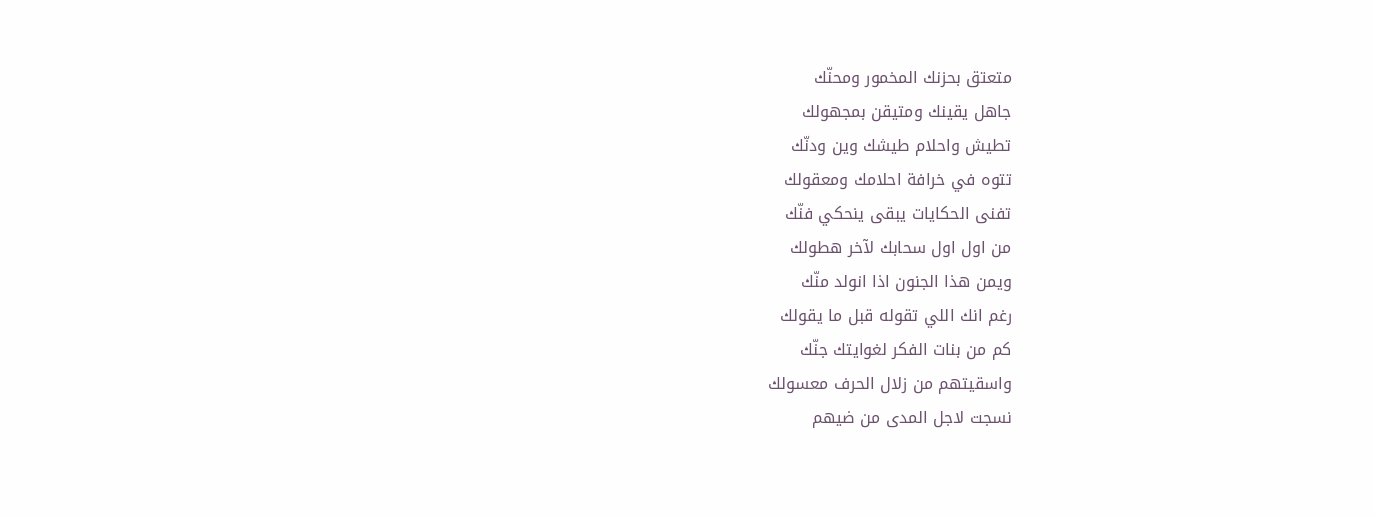متعتق بحزنك المخمور ومحنّك
جاهل يقينك ومتيقن بمجهولك
تطيش واحلام طيشك وين ودنّك
تتوه في خرافة احلامك ومعقولك
تفنى الحكايات يبقى ينحكي فنّك
من اول اول سحابك لآخر هطولك
ويمن هذا الجنون اذا انولد منّك
رغم انك اللي تقوله قبل ما يقولك
كم من بنات الفكر لغوايتك جنّك
واسقيتهم من زلال الحرف معسولك
نسجت لاجل المدى من ضيهم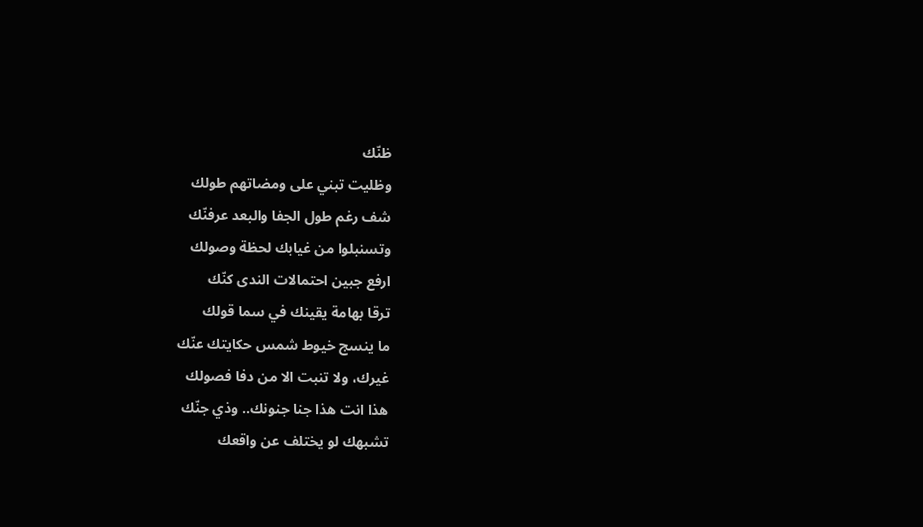ظنّك
وظليت تبني على ومضاتهم طولك
شف رغم طول الجفا والبعد عرفنّك
وتسنبلوا من غيابك لحظة وصولك
ارفع جبين احتمالات الندى كنّك
ترقا بهامة يقينك في سما قولك
ما ينسج خيوط شمس حكايتك عنّك
غيرك، ولا تنبت الا من دفا فصولك
هذا انت هذا جنا جنونك.. وذي جنّك
تشبهك لو يختلف عن واقعك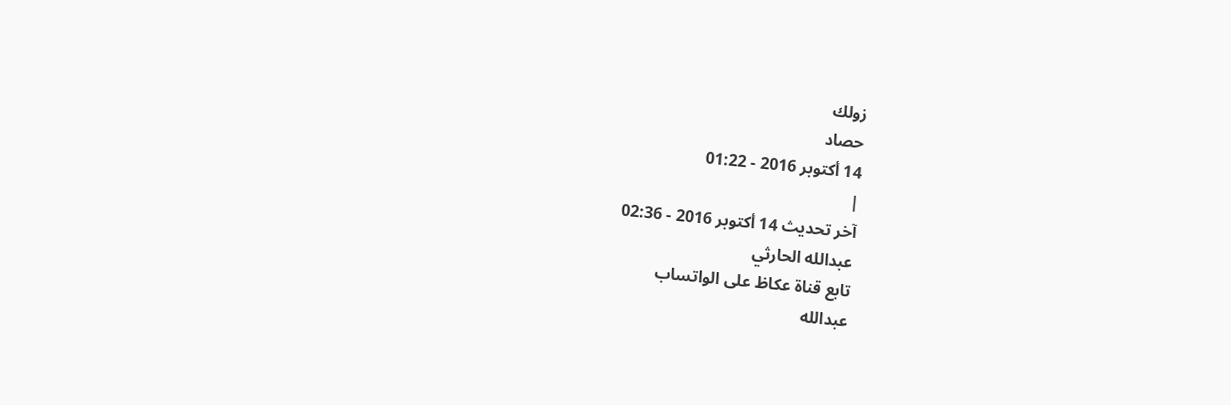زولك
حصاد
14 أكتوبر 2016 - 01:22
|
آخر تحديث 14 أكتوبر 2016 - 02:36
عبدالله الحارثي
تابع قناة عكاظ على الواتساب
عبدالله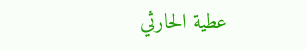عطية الحارثي